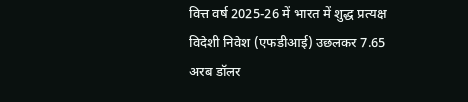वित्त वर्ष 2025-26 में भारत में शुद्ध प्रत्यक्ष विदेशी निवेश (एफडीआई) उछलकर 7.65 अरब डॉलर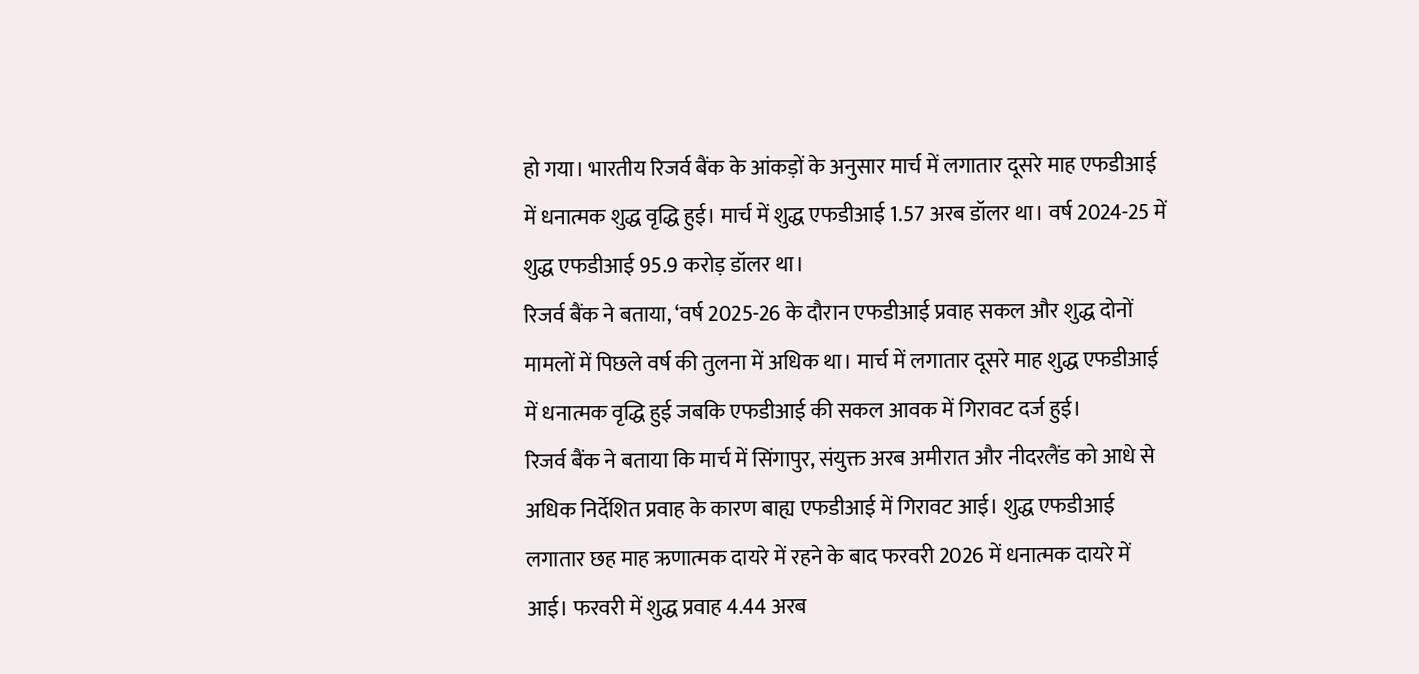हो गया। भारतीय रिजर्व बैंक के आंकड़ों के अनुसार मार्च में लगातार दूसरे माह एफडीआई में धनात्मक शुद्ध वृद्धि हुई। मार्च में शुद्ध एफडीआई 1.57 अरब डॉलर था। वर्ष 2024-25 में शुद्ध एफडीआई 95.9 करोड़ डॉलर था।
रिजर्व बैंक ने बताया, ‘वर्ष 2025-26 के दौरान एफडीआई प्रवाह सकल और शुद्ध दोनों मामलों में पिछले वर्ष की तुलना में अधिक था। मार्च में लगातार दूसरे माह शुद्ध एफडीआई में धनात्मक वृद्धि हुई जबकि एफडीआई की सकल आवक में गिरावट दर्ज हुई।
रिजर्व बैंक ने बताया कि मार्च में सिंगापुर, संयुक्त अरब अमीरात और नीदरलैंड को आधे से अधिक निर्देशित प्रवाह के कारण बाह्य एफडीआई में गिरावट आई। शुद्ध एफडीआई लगातार छह माह ऋणात्मक दायरे में रहने के बाद फरवरी 2026 में धनात्मक दायरे में आई। फरवरी में शुद्ध प्रवाह 4.44 अरब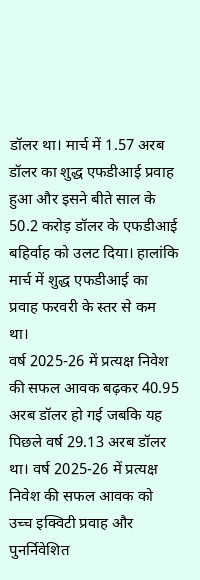डॉलर था। मार्च में 1.57 अरब डॉलर का शुद्ध एफडीआई प्रवाह हुआ और इसने बीते साल के 50.2 करोड़ डॉलर के एफडीआई बहिर्वाह को उलट दिया। हालांकि मार्च में शुद्ध एफडीआई का प्रवाह फरवरी के स्तर से कम था।
वर्ष 2025-26 में प्रत्यक्ष निवेश की सफल आवक बढ़कर 40.95 अरब डॉलर हो गई जबकि यह पिछले वर्ष 29.13 अरब डॉलर था। वर्ष 2025-26 में प्रत्यक्ष निवेश की सफल आवक को उच्च इक्विटी प्रवाह और पुनर्निवेशित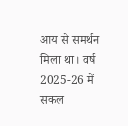आय से समर्थन मिला था। वर्ष 2025-26 में सकल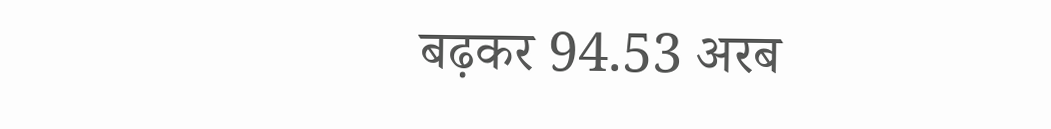बढ़कर 94.53 अरब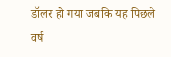डॉलर हो गया जबकि यह पिछले वर्ष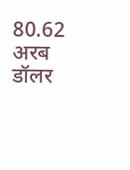80.62 अरब डॉलर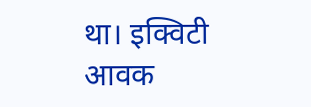था। इक्विटी आवक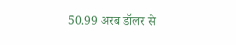50.99 अरब डॉलर से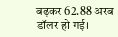बढ़कर 62.88 अरब डॉलर हो गई।